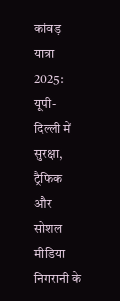कांवड़ यात्रा 2025: यूपी-दिल्ली में सुरक्षा, ट्रैफिक और सोशल मीडिया निगरानी के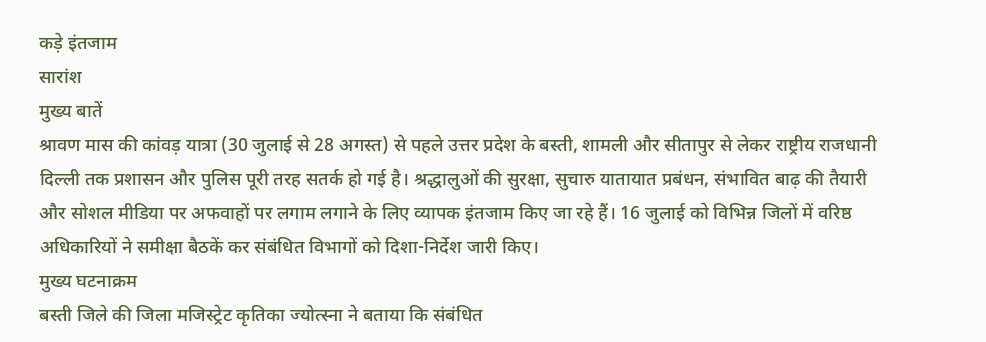कड़े इंतजाम
सारांश
मुख्य बातें
श्रावण मास की कांवड़ यात्रा (30 जुलाई से 28 अगस्त) से पहले उत्तर प्रदेश के बस्ती, शामली और सीतापुर से लेकर राष्ट्रीय राजधानी दिल्ली तक प्रशासन और पुलिस पूरी तरह सतर्क हो गई है। श्रद्धालुओं की सुरक्षा, सुचारु यातायात प्रबंधन, संभावित बाढ़ की तैयारी और सोशल मीडिया पर अफवाहों पर लगाम लगाने के लिए व्यापक इंतजाम किए जा रहे हैं। 16 जुलाई को विभिन्न जिलों में वरिष्ठ अधिकारियों ने समीक्षा बैठकें कर संबंधित विभागों को दिशा-निर्देश जारी किए।
मुख्य घटनाक्रम
बस्ती जिले की जिला मजिस्ट्रेट कृतिका ज्योत्स्ना ने बताया कि संबंधित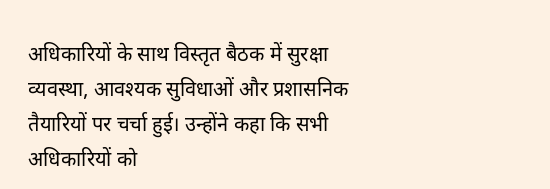अधिकारियों के साथ विस्तृत बैठक में सुरक्षा व्यवस्था, आवश्यक सुविधाओं और प्रशासनिक तैयारियों पर चर्चा हुई। उन्होंने कहा कि सभी अधिकारियों को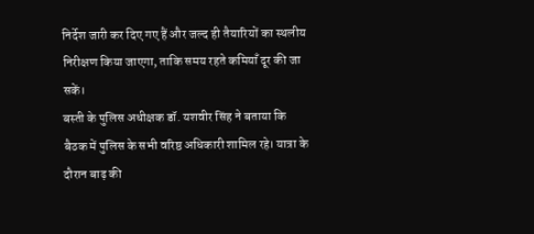निर्देश जारी कर दिए गए हैं और जल्द ही तैयारियों का स्थलीय निरीक्षण किया जाएगा, ताकि समय रहते कमियाँ दूर की जा सकें।
बस्ती के पुलिस अधीक्षक डॉ. यशवीर सिंह ने बताया कि बैठक में पुलिस के सभी वरिष्ठ अधिकारी शामिल रहे। यात्रा के दौरान बाढ़ की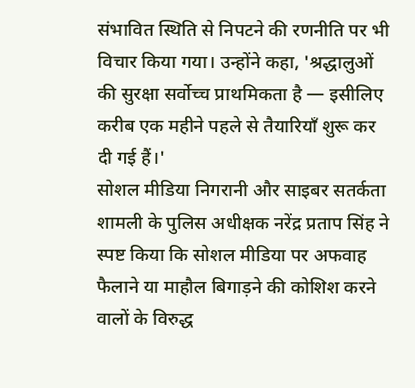संभावित स्थिति से निपटने की रणनीति पर भी विचार किया गया। उन्होंने कहा, 'श्रद्धालुओं की सुरक्षा सर्वोच्च प्राथमिकता है — इसीलिए करीब एक महीने पहले से तैयारियाँ शुरू कर दी गई हैं।'
सोशल मीडिया निगरानी और साइबर सतर्कता
शामली के पुलिस अधीक्षक नरेंद्र प्रताप सिंह ने स्पष्ट किया कि सोशल मीडिया पर अफवाह फैलाने या माहौल बिगाड़ने की कोशिश करने वालों के विरुद्ध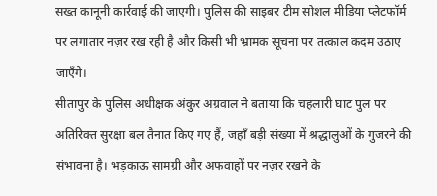सख्त कानूनी कार्रवाई की जाएगी। पुलिस की साइबर टीम सोशल मीडिया प्लेटफॉर्म पर लगातार नज़र रख रही है और किसी भी भ्रामक सूचना पर तत्काल कदम उठाए जाएँगे।
सीतापुर के पुलिस अधीक्षक अंकुर अग्रवाल ने बताया कि चहलारी घाट पुल पर अतिरिक्त सुरक्षा बल तैनात किए गए हैं, जहाँ बड़ी संख्या में श्रद्धालुओं के गुजरने की संभावना है। भड़काऊ सामग्री और अफवाहों पर नज़र रखने के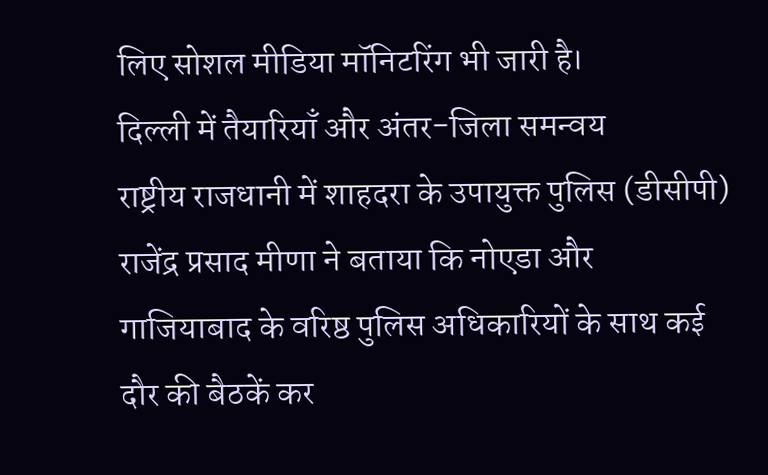लिए सोशल मीडिया मॉनिटरिंग भी जारी है।
दिल्ली में तैयारियाँ और अंतर-जिला समन्वय
राष्ट्रीय राजधानी में शाहदरा के उपायुक्त पुलिस (डीसीपी) राजेंद्र प्रसाद मीणा ने बताया कि नोएडा और गाजियाबाद के वरिष्ठ पुलिस अधिकारियों के साथ कई दौर की बैठकें कर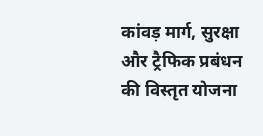कांवड़ मार्ग, सुरक्षा और ट्रैफिक प्रबंधन की विस्तृत योजना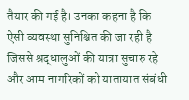तैयार की गई है। उनका कहना है कि ऐसी व्यवस्था सुनिश्चित की जा रही है जिससे श्रद्धालुओं की यात्रा सुचारु रहे और आम नागरिकों को यातायात संबंधी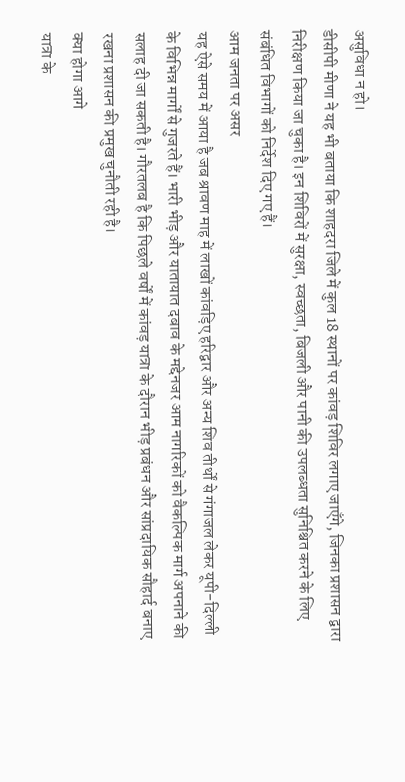असुविधा न हो।
डीसीपी मीणा ने यह भी बताया कि शाहदरा जिले में कुल 18 स्थानों पर कांवड़ शिविर लगाए जाएँगे, जिनका प्रशासन द्वारा निरीक्षण किया जा चुका है। इन शिविरों में सुरक्षा, स्वच्छता, बिजली और पानी की उपलब्धता सुनिश्चित करने के लिए संबंधित विभागों को निर्देश दिए गए हैं।
आम जनता पर असर
यह ऐसे समय में आया है जब श्रावण माह में लाखों कांवड़िए हरिद्वार और अन्य शिव तीर्थों से गंगाजल लेकर यूपी-दिल्ली के विभिन्न मार्गों से गुजरते हैं। भारी भीड़ और यातायात दबाव के मद्देनजर आम नागरिकों को वैकल्पिक मार्ग अपनाने की सलाह दी जा सकती है। गौरतलब है कि पिछले वर्षों में कांवड़ यात्रा के दौरान भीड़ प्रबंधन और सांप्रदायिक सौहार्द बनाए रखना प्रशासन की प्रमुख चुनौती रही है।
क्या होगा आगे
यात्रा के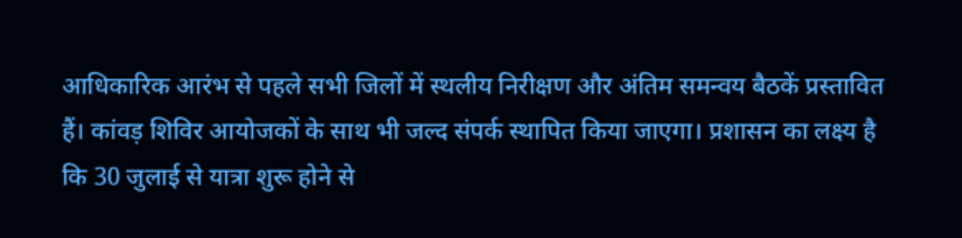आधिकारिक आरंभ से पहले सभी जिलों में स्थलीय निरीक्षण और अंतिम समन्वय बैठकें प्रस्तावित हैं। कांवड़ शिविर आयोजकों के साथ भी जल्द संपर्क स्थापित किया जाएगा। प्रशासन का लक्ष्य है कि 30 जुलाई से यात्रा शुरू होने से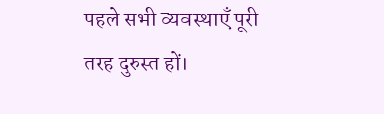पहले सभी व्यवस्थाएँ पूरी तरह दुरुस्त हों।